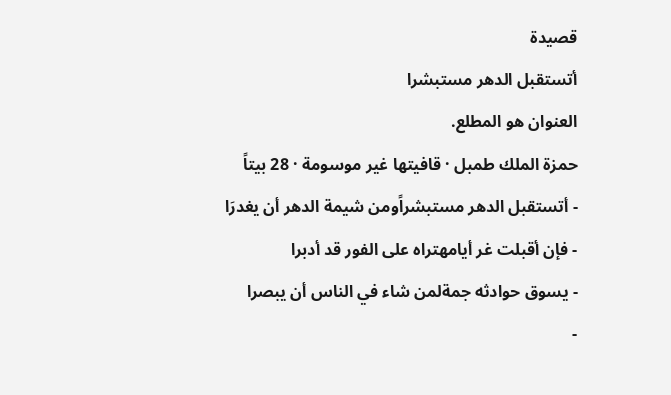قصيدة
أتستقبل الدهر مستبشرا
العنوان هو المطلع.
حمزة الملك طمبل · قافيتها غير موسومة · 28 بيتاً
- أتستقبل الدهر مستبشراًومن شيمة الدهر أن يغدرَا
- فإن أقبلت غر أيامهتراه على الفور قد أدبرا
- يسوق حوادثه جمةلمن شاء في الناس أن يبصرا
-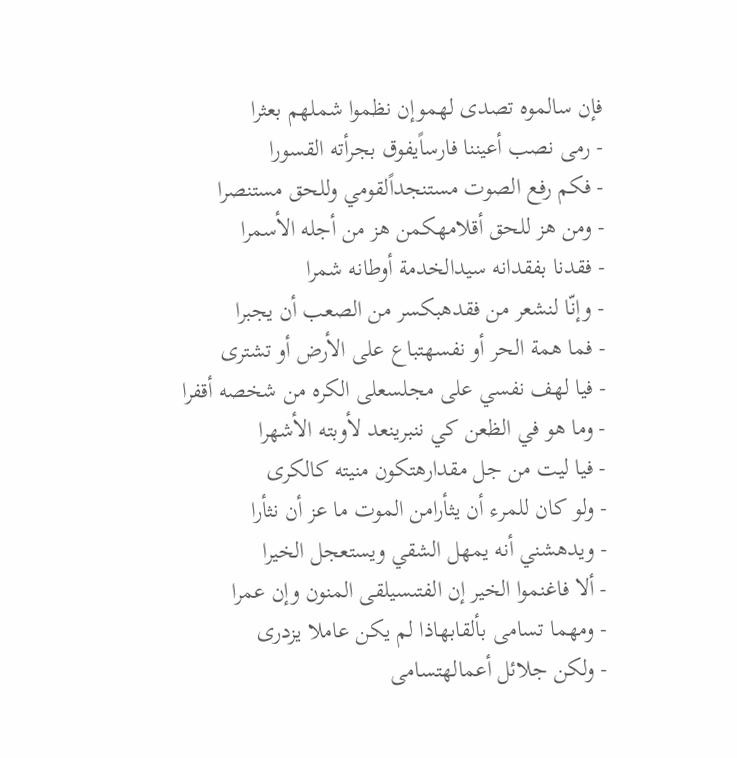فإن سالموه تصدى لهموإن نظموا شملهم بعثرا
- رمى نصب أعيننا فارساًيفوق بجرأته القسورا
- فكم رفع الصوت مستنجداًلقومي وللحق مستنصرا
- ومن هز للحق أقلامهكمن هز من أجله الأسمرا
- فقدنا بفقدانه سيدالخدمة أوطانه شمرا
- وإنّا لنشعر من فقدهبكسر من الصعب أن يجبرا
- فما همة الحر أو نفسهتباع على الأرض أو تشترى
- فيا لهف نفسي على مجلسعلى الكره من شخصه أقفرا
- وما هو في الظعن كي ننبرينعد لأوبته الأشهرا
- فيا ليت من جل مقدارهتكون منيته كالكرى
- ولو كان للمرء أن يثأرامن الموت ما عز أن نثأرا
- ويدهشني أنه يمهل الشقي ويستعجل الخيرا
- ألا فاغنموا الخير إن الفتىسيلقى المنون وإن عمرا
- ومهما تسامى بألقابهاذا لم يكن عاملا يزدرى
- ولكن جلائل أعمالهتسامى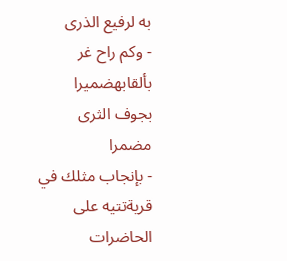به لرفيع الذرى
- وكم راح غر بألقابهضميرا بجوف الثرى مضمرا
- بإنجاب مثلك في قريةتتيه على الحاضرات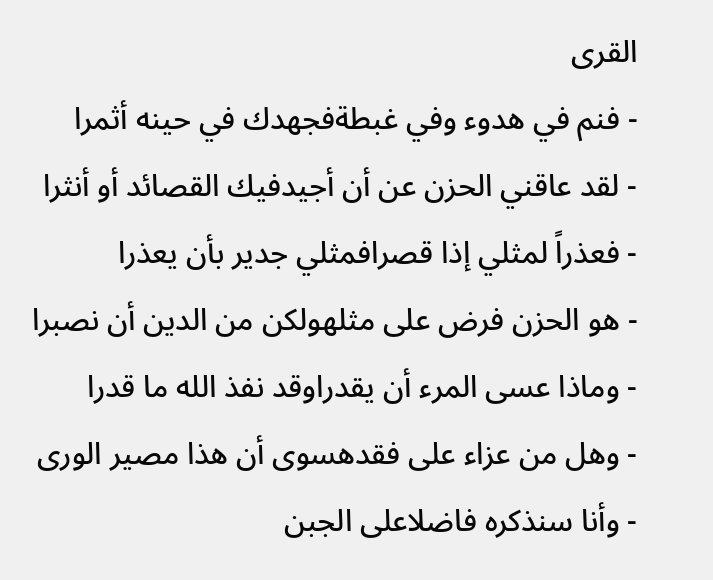القرى
- فنم في هدوء وفي غبطةفجهدك في حينه أثمرا
- لقد عاقني الحزن عن أن أجيدفيك القصائد أو أنثرا
- فعذراً لمثلي إذا قصرافمثلي جدير بأن يعذرا
- هو الحزن فرض على مثلهولكن من الدين أن نصبرا
- وماذا عسى المرء أن يقدراوقد نفذ الله ما قدرا
- وهل من عزاء على فقدهسوى أن هذا مصير الورى
- وأنا سنذكره فاضلاعلى الجبن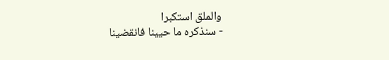والملق استكبرا
- سنذكره ما حيينا فانقضينا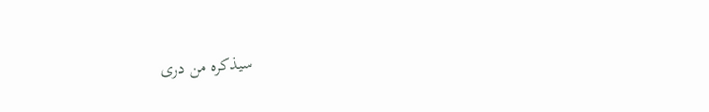سيذكره من درى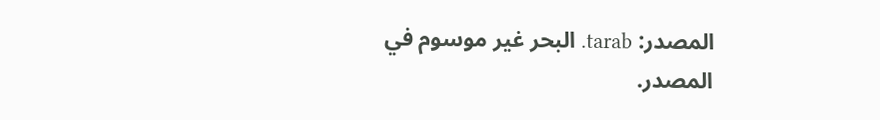المصدر: tarab. البحر غير موسوم في المصدر.